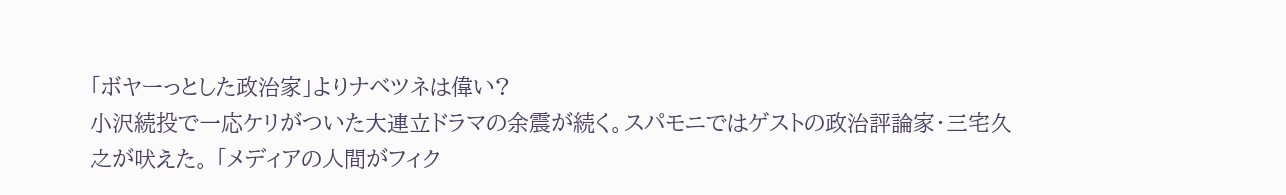「ボヤーっとした政治家」よりナベツネは偉い?
小沢続投で一応ケリがついた大連立ドラマの余震が続く。スパモニではゲストの政治評論家・三宅久之が吠えた。 「メディアの人間がフィク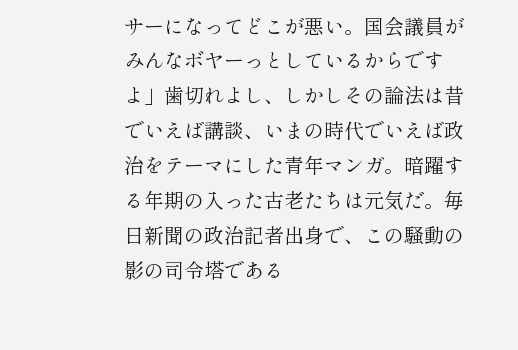サーになってどこが悪い。国会議員がみんなボヤーっとしているからですよ」歯切れよし、しかしその論法は昔でいえば講談、いまの時代でいえば政治をテーマにした青年マンガ。暗躍する年期の入った古老たちは元気だ。毎日新聞の政治記者出身で、この騒動の影の司令塔である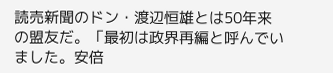読売新聞のドン・渡辺恒雄とは50年来の盟友だ。「最初は政界再編と呼んでいました。安倍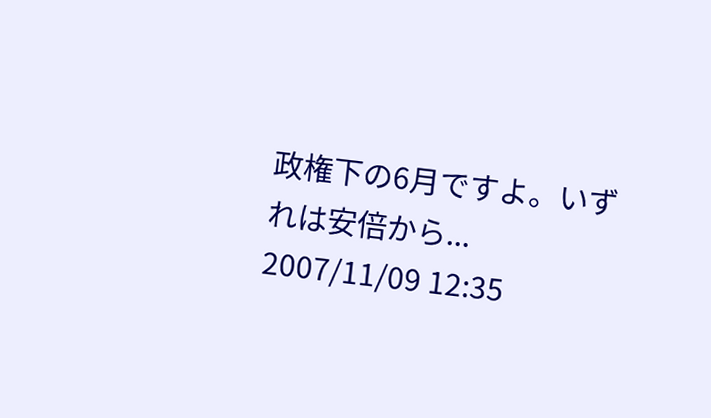政権下の6月ですよ。いずれは安倍から...
2007/11/09 12:35